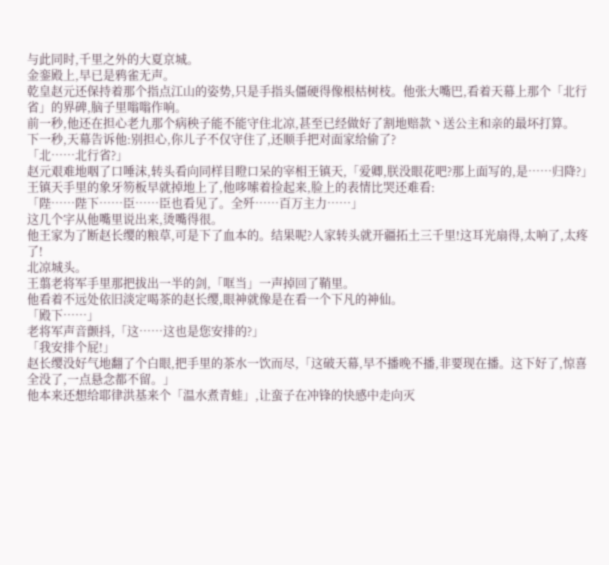与此同时,千里之外的大夏京城。
金銮殿上,早已是鸦雀无声。
乾皇赵元还保持着那个指点江山的姿势,只是手指头僵硬得像根枯树枝。他张大嘴巴,看着天幕上那个「北行省」的界碑,脑子里嗡嗡作响。
前一秒,他还在担心老九那个病秧子能不能守住北凉,甚至已经做好了割地赔款丶送公主和亲的最坏打算。
下一秒,天幕告诉他:别担心,你儿子不仅守住了,还顺手把对面家给偷了?
「北……北行省?」
赵元艰难地咽了口唾沫,转头看向同样目瞪口呆的宰相王镇天,「爱卿,朕没眼花吧?那上面写的,是……归降?」
王镇天手里的象牙笏板早就掉地上了,他哆嗦着捡起来,脸上的表情比哭还难看:
「陛……陛下……臣……臣也看见了。全歼……百万主力……」
这几个字从他嘴里说出来,烫嘴得很。
他王家为了断赵长缨的粮草,可是下了血本的。结果呢?人家转头就开疆拓土三千里!这耳光扇得,太响了,太疼了!
北凉城头。
王翦老将军手里那把拔出一半的剑,「哐当」一声掉回了鞘里。
他看着不远处依旧淡定喝茶的赵长缨,眼神就像是在看一个下凡的神仙。
「殿下……」
老将军声音颤抖,「这……这也是您安排的?」
「我安排个屁!」
赵长缨没好气地翻了个白眼,把手里的茶水一饮而尽,「这破天幕,早不播晚不播,非要现在播。这下好了,惊喜全没了,一点悬念都不留。」
他本来还想给耶律洪基来个「温水煮青蛙」,让蛮子在冲锋的快感中走向灭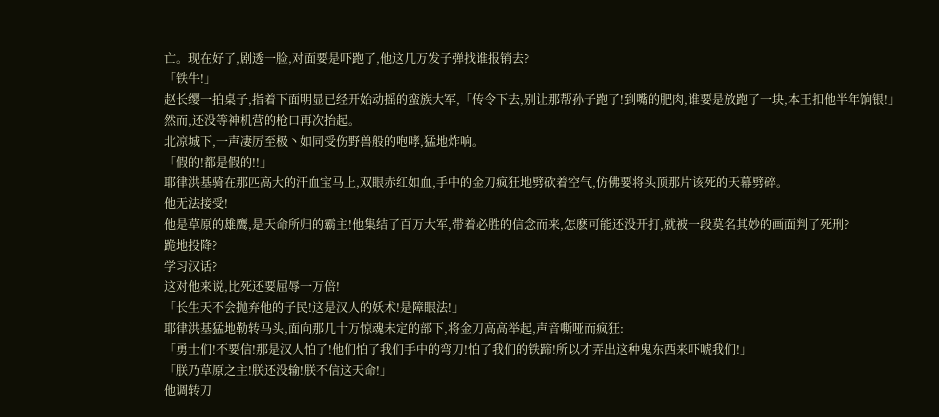亡。现在好了,剧透一脸,对面要是吓跑了,他这几万发子弹找谁报销去?
「铁牛!」
赵长缨一拍桌子,指着下面明显已经开始动摇的蛮族大军,「传令下去,别让那帮孙子跑了!到嘴的肥肉,谁要是放跑了一块,本王扣他半年饷银!」
然而,还没等神机营的枪口再次抬起。
北凉城下,一声凄厉至极丶如同受伤野兽般的咆哮,猛地炸响。
「假的!都是假的!!」
耶律洪基骑在那匹高大的汗血宝马上,双眼赤红如血,手中的金刀疯狂地劈砍着空气,仿佛要将头顶那片该死的天幕劈碎。
他无法接受!
他是草原的雄鹰,是天命所归的霸主!他集结了百万大军,带着必胜的信念而来,怎麽可能还没开打,就被一段莫名其妙的画面判了死刑?
跪地投降?
学习汉话?
这对他来说,比死还要屈辱一万倍!
「长生天不会抛弃他的子民!这是汉人的妖术!是障眼法!」
耶律洪基猛地勒转马头,面向那几十万惊魂未定的部下,将金刀高高举起,声音嘶哑而疯狂:
「勇士们!不要信!那是汉人怕了!他们怕了我们手中的弯刀!怕了我们的铁蹄!所以才弄出这种鬼东西来吓唬我们!」
「朕乃草原之主!朕还没输!朕不信这天命!」
他调转刀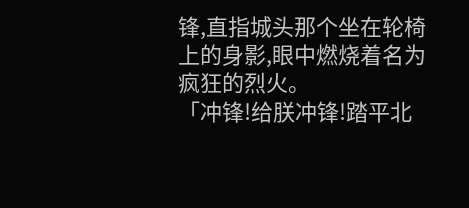锋,直指城头那个坐在轮椅上的身影,眼中燃烧着名为疯狂的烈火。
「冲锋!给朕冲锋!踏平北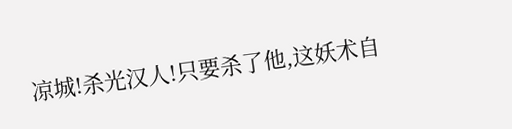凉城!杀光汉人!只要杀了他,这妖术自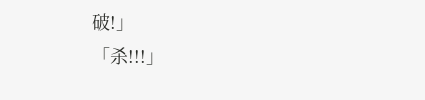破!」
「杀!!!」